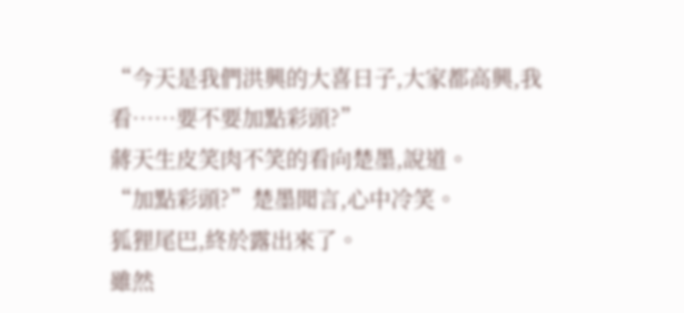“今天是我們洪興的大喜日子,大家都高興,我看……要不要加點彩頭?”
蔣天生皮笑肉不笑的看向楚墨,說道。
“加點彩頭?”楚墨聞言,心中冷笑。
狐狸尾巴,終於露出來了。
雖然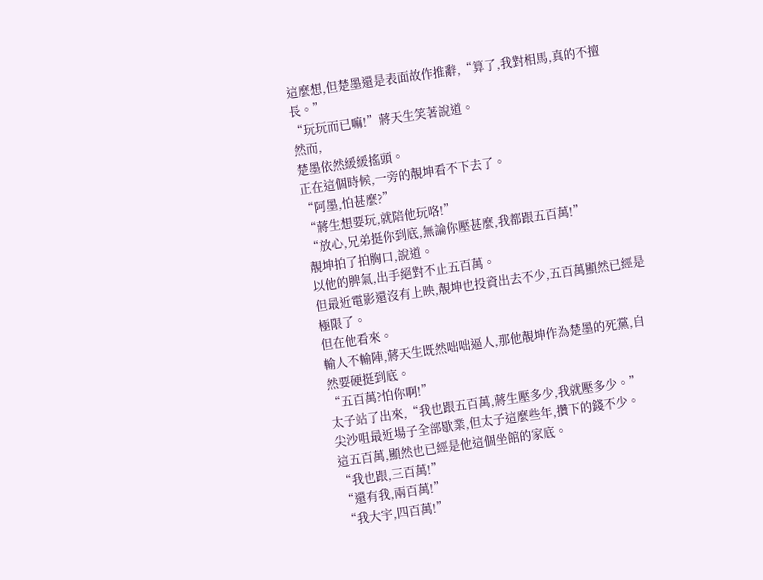這麼想,但楚墨還是表面故作推辭,“算了,我對相馬,真的不擅長。”
“玩玩而已嘛!”蔣天生笑著說道。
然而,
楚墨依然緩緩搖頭。
正在這個時候,一旁的靚坤看不下去了。
“阿墨,怕甚麼?”
“蔣生想要玩,就陪他玩咯!”
“放心,兄弟挺你到底,無論你壓甚麼,我都跟五百萬!”
靚坤拍了拍胸口,說道。
以他的脾氣,出手絕對不止五百萬。
但最近電影還沒有上映,靚坤也投資出去不少,五百萬顯然已經是極限了。
但在他看來。
輸人不輸陣,蔣天生既然咄咄逼人,那他靚坤作為楚墨的死黨,自然要硬挺到底。
“五百萬?怕你啊!”
太子站了出來,“我也跟五百萬,蔣生壓多少,我就壓多少。”
尖沙咀最近場子全部歇業,但太子這麼些年,攢下的錢不少。
這五百萬,顯然也已經是他這個坐館的家底。
“我也跟,三百萬!”
“還有我,兩百萬!”
“我大宇,四百萬!”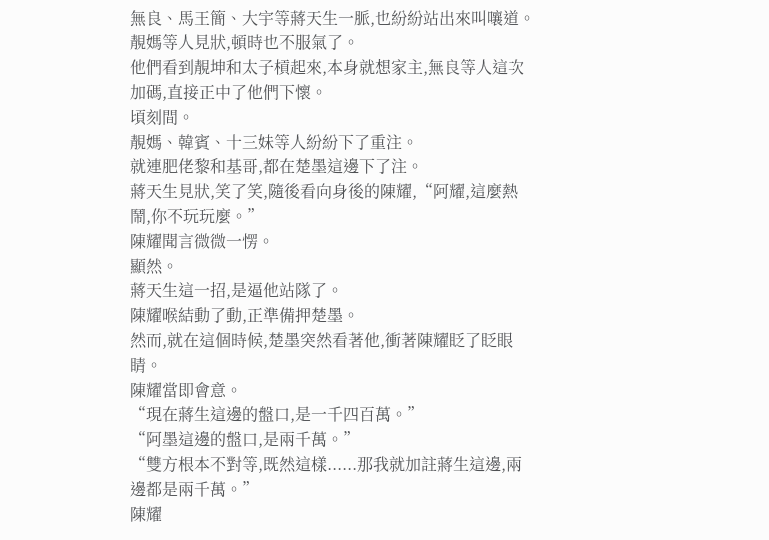無良、馬王簡、大宇等蔣天生一脈,也紛紛站出來叫嚷道。
靚媽等人見狀,頓時也不服氣了。
他們看到靚坤和太子槓起來,本身就想家主,無良等人這次加碼,直接正中了他們下懷。
頃刻間。
靚媽、韓賓、十三妹等人紛紛下了重注。
就連肥佬黎和基哥,都在楚墨這邊下了注。
蔣天生見狀,笑了笑,隨後看向身後的陳耀,“阿耀,這麼熱鬧,你不玩玩麼。”
陳耀聞言微微一愣。
顯然。
蔣天生這一招,是逼他站隊了。
陳耀喉結動了動,正準備押楚墨。
然而,就在這個時候,楚墨突然看著他,衝著陳耀眨了眨眼睛。
陳耀當即會意。
“現在蔣生這邊的盤口,是一千四百萬。”
“阿墨這邊的盤口,是兩千萬。”
“雙方根本不對等,既然這樣......那我就加註蔣生這邊,兩邊都是兩千萬。”
陳耀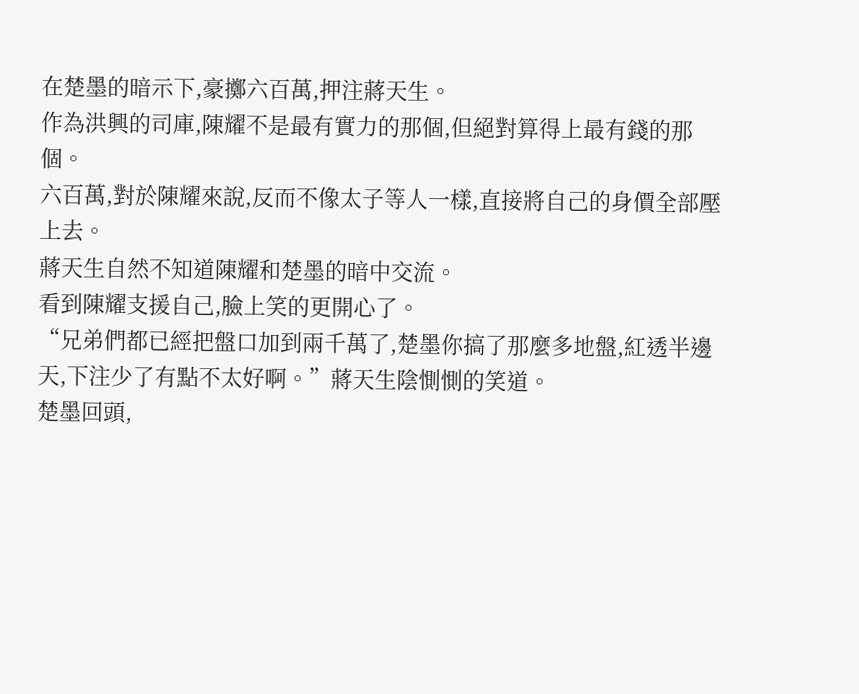在楚墨的暗示下,豪擲六百萬,押注蔣天生。
作為洪興的司庫,陳耀不是最有實力的那個,但絕對算得上最有錢的那個。
六百萬,對於陳耀來說,反而不像太子等人一樣,直接將自己的身價全部壓上去。
蔣天生自然不知道陳耀和楚墨的暗中交流。
看到陳耀支援自己,臉上笑的更開心了。
“兄弟們都已經把盤口加到兩千萬了,楚墨你搞了那麼多地盤,紅透半邊天,下注少了有點不太好啊。”蔣天生陰惻惻的笑道。
楚墨回頭,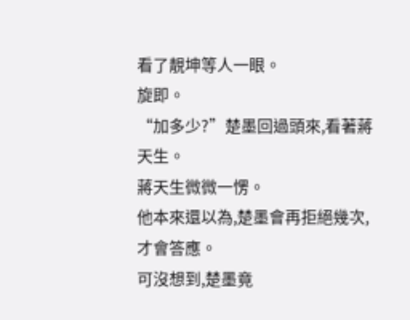看了靚坤等人一眼。
旋即。
“加多少?”楚墨回過頭來,看著蔣天生。
蔣天生微微一愣。
他本來還以為,楚墨會再拒絕幾次,才會答應。
可沒想到,楚墨竟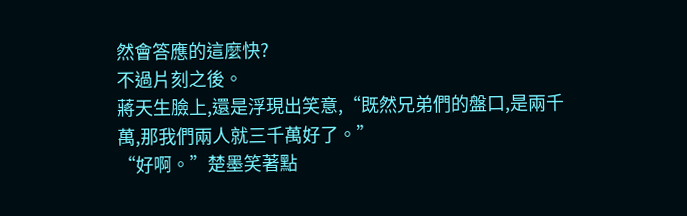然會答應的這麼快?
不過片刻之後。
蔣天生臉上,還是浮現出笑意,“既然兄弟們的盤口,是兩千萬,那我們兩人就三千萬好了。”
“好啊。”楚墨笑著點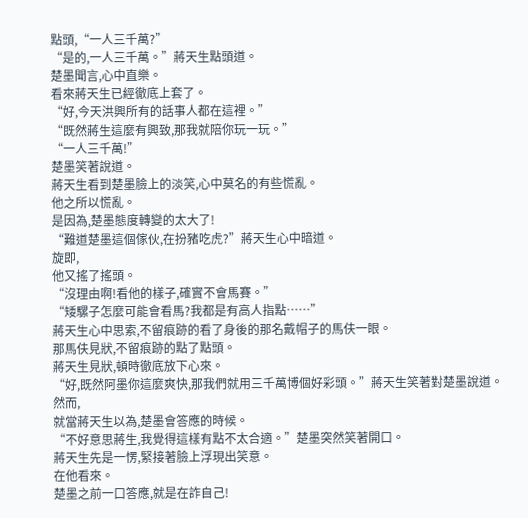點頭,“一人三千萬?”
“是的,一人三千萬。”蔣天生點頭道。
楚墨聞言,心中直樂。
看來蔣天生已經徹底上套了。
“好,今天洪興所有的話事人都在這裡。”
“既然蔣生這麼有興致,那我就陪你玩一玩。”
“一人三千萬!”
楚墨笑著說道。
蔣天生看到楚墨臉上的淡笑,心中莫名的有些慌亂。
他之所以慌亂。
是因為,楚墨態度轉變的太大了!
“難道楚墨這個傢伙,在扮豬吃虎?”蔣天生心中暗道。
旋即,
他又搖了搖頭。
“沒理由啊!看他的樣子,確實不會馬賽。”
“矮騾子怎麼可能會看馬?我都是有高人指點……”
蔣天生心中思索,不留痕跡的看了身後的那名戴帽子的馬伕一眼。
那馬伕見狀,不留痕跡的點了點頭。
蔣天生見狀,頓時徹底放下心來。
“好,既然阿墨你這麼爽快,那我們就用三千萬博個好彩頭。”蔣天生笑著對楚墨說道。
然而,
就當蔣天生以為,楚墨會答應的時候。
“不好意思蔣生,我覺得這樣有點不太合適。”楚墨突然笑著開口。
蔣天生先是一愣,緊接著臉上浮現出笑意。
在他看來。
楚墨之前一口答應,就是在詐自己!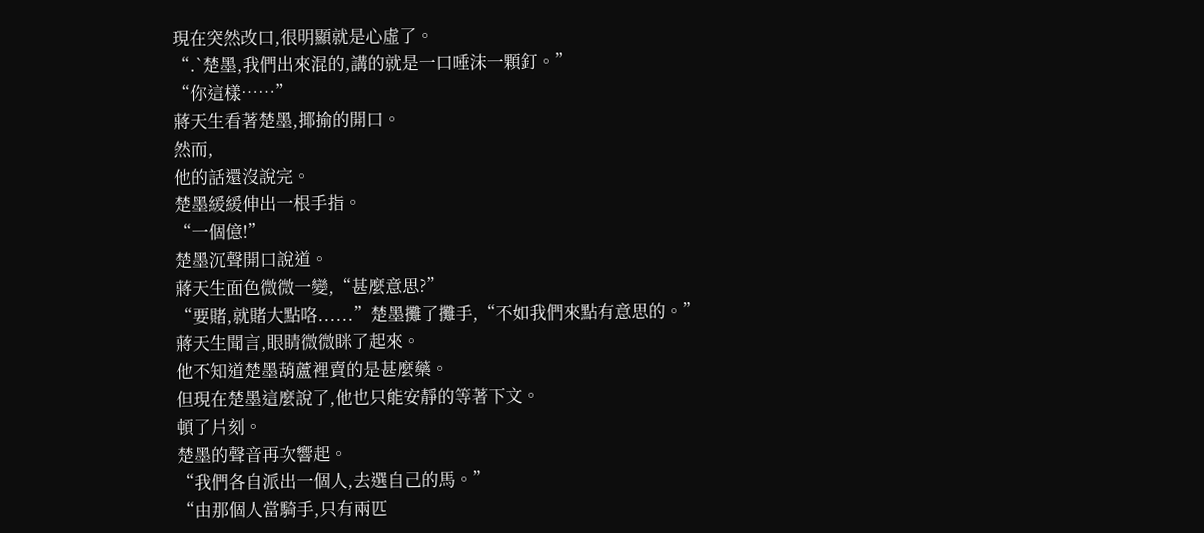現在突然改口,很明顯就是心虛了。
“.`楚墨,我們出來混的,講的就是一口唾沫一顆釘。”
“你這樣……”
蔣天生看著楚墨,揶揄的開口。
然而,
他的話還沒說完。
楚墨緩緩伸出一根手指。
“一個億!”
楚墨沉聲開口說道。
蔣天生面色微微一變,“甚麼意思?”
“要賭,就賭大點咯......”楚墨攤了攤手,“不如我們來點有意思的。”
蔣天生聞言,眼睛微微眯了起來。
他不知道楚墨葫蘆裡賣的是甚麼藥。
但現在楚墨這麼說了,他也只能安靜的等著下文。
頓了片刻。
楚墨的聲音再次響起。
“我們各自派出一個人,去選自己的馬。”
“由那個人當騎手,只有兩匹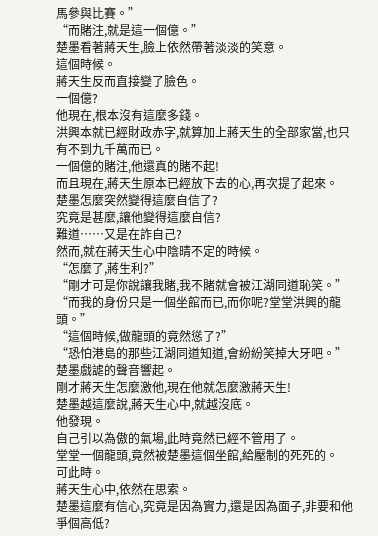馬參與比賽。”
“而賭注,就是這一個億。”
楚墨看著蔣天生,臉上依然帶著淡淡的笑意。
這個時候。
蔣天生反而直接變了臉色。
一個億?
他現在,根本沒有這麼多錢。
洪興本就已經財政赤字,就算加上蔣天生的全部家當,也只有不到九千萬而已。
一個億的賭注,他還真的賭不起!
而且現在,蔣天生原本已經放下去的心,再次提了起來。
楚墨怎麼突然變得這麼自信了?
究竟是甚麼,讓他變得這麼自信?
難道……又是在詐自己?
然而,就在蔣天生心中陰晴不定的時候。
“怎麼了,蔣生利?”
“剛才可是你說讓我賭,我不賭就會被江湖同道恥笑。”
“而我的身份只是一個坐館而已,而你呢?堂堂洪興的龍頭。”
“這個時候,做龍頭的竟然慫了?”
“恐怕港島的那些江湖同道知道,會紛紛笑掉大牙吧。”
楚墨戲謔的聲音響起。
剛才蔣天生怎麼激他,現在他就怎麼激蔣天生!
楚墨越這麼說,蔣天生心中,就越沒底。
他發現。
自己引以為傲的氣場,此時竟然已經不管用了。
堂堂一個龍頭,竟然被楚墨這個坐館,給壓制的死死的。
可此時。
蔣天生心中,依然在思索。
楚墨這麼有信心,究竟是因為實力,還是因為面子,非要和他爭個高低?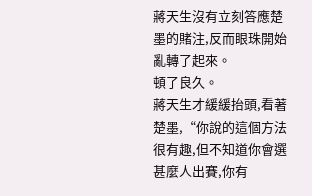蔣天生沒有立刻答應楚墨的賭注,反而眼珠開始亂轉了起來。
頓了良久。
蔣天生才緩緩抬頭,看著楚墨,“你說的這個方法很有趣,但不知道你會選甚麼人出賽,你有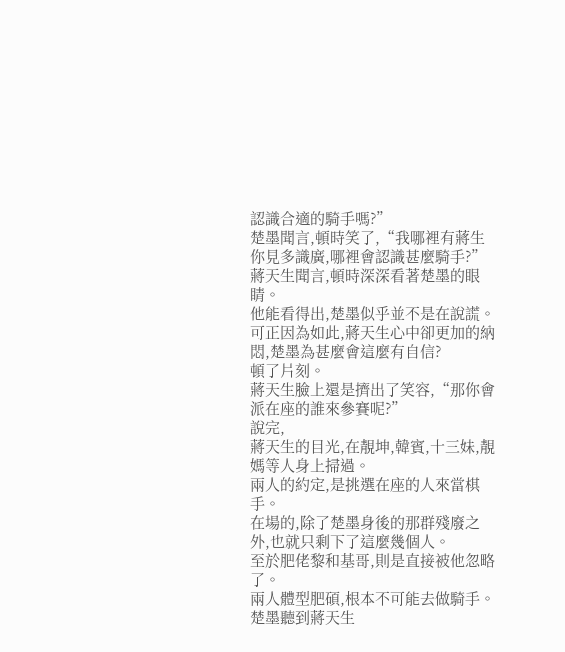認識合適的騎手嗎?”
楚墨聞言,頓時笑了,“我哪裡有蔣生你見多識廣,哪裡會認識甚麼騎手?”
蔣天生聞言,頓時深深看著楚墨的眼睛。
他能看得出,楚墨似乎並不是在說謊。
可正因為如此,蔣天生心中卻更加的納悶,楚墨為甚麼會這麼有自信?
頓了片刻。
蔣天生臉上還是擠出了笑容,“那你會派在座的誰來參賽呢?”
說完,
蔣天生的目光,在靚坤,韓賓,十三妹,靚媽等人身上掃過。
兩人的約定,是挑選在座的人來當棋手。
在場的,除了楚墨身後的那群殘廢之外,也就只剩下了這麼幾個人。
至於肥佬黎和基哥,則是直接被他忽略了。
兩人體型肥碩,根本不可能去做騎手。
楚墨聽到蔣天生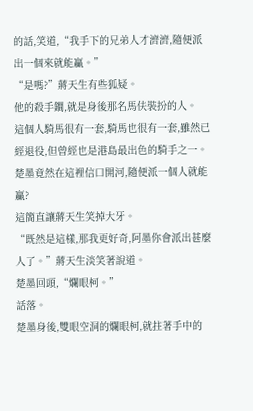的話,笑道,“我手下的兄弟人才濟濟,隨便派出一個來就能贏。”
“是嗎?”蔣天生有些狐疑。
他的殺手鐧,就是身後那名馬伕裝扮的人。
這個人騎馬很有一套,騎馬也很有一套,雖然已經退役,但曾經也是港島最出色的騎手之一。
楚墨竟然在這裡信口開河,隨便派一個人就能贏?
這簡直讓蔣天生笑掉大牙。
“既然是這樣,那我更好奇,阿墨你會派出甚麼人了。”蔣天生淡笑著說道。
楚墨回頭,“爛眼柯。”
話落。
楚墨身後,雙眼空洞的爛眼柯,就拄著手中的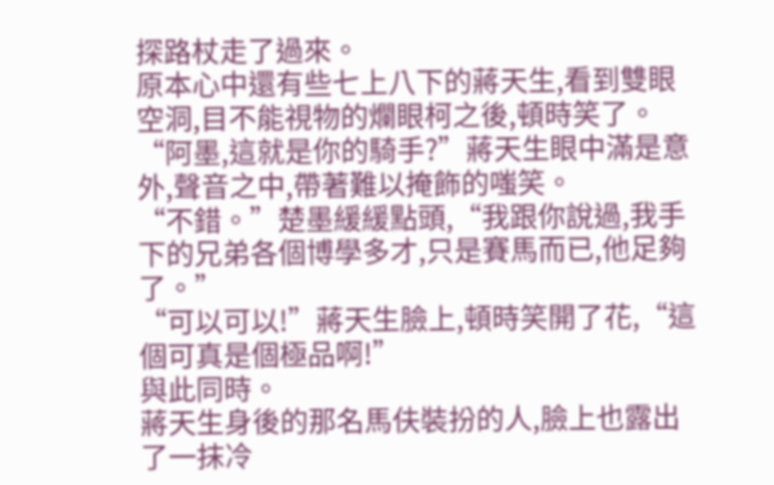探路杖走了過來。
原本心中還有些七上八下的蔣天生,看到雙眼空洞,目不能視物的爛眼柯之後,頓時笑了。
“阿墨,這就是你的騎手?”蔣天生眼中滿是意外,聲音之中,帶著難以掩飾的嗤笑。
“不錯。”楚墨緩緩點頭,“我跟你說過,我手下的兄弟各個博學多才,只是賽馬而已,他足夠了。”
“可以可以!”蔣天生臉上,頓時笑開了花,“這個可真是個極品啊!”
與此同時。
蔣天生身後的那名馬伕裝扮的人,臉上也露出了一抹冷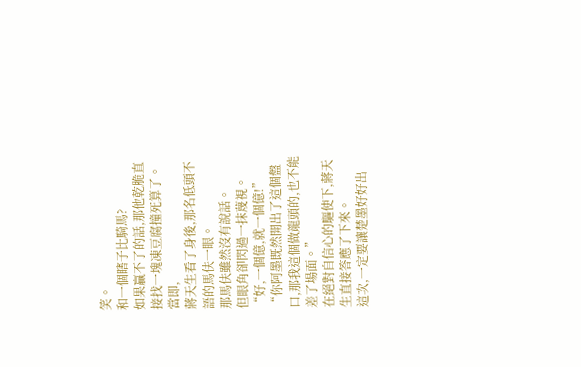笑。
和一個瞎子比騎馬?
如果贏不了的話,那他乾脆直接找一塊凍豆腐撞死算了。
當即,
蔣天生看了身後,那名低頭不語的馬伕一眼。
那馬伕雖然沒有說話。
但眼角卻閃過一抹蔑視。
“好,一個億,就一個億!”
“你阿墨既然開出了這個盤口,那我這個做龍頭的,也不能差了場面。”
在絕對自信心的驅使下,蔣天生直接答應了下來。
這次,一定要讓楚墨好好出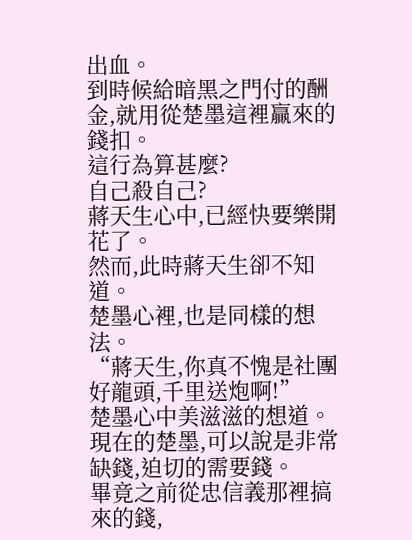出血。
到時候給暗黑之門付的酬金,就用從楚墨這裡贏來的錢扣。
這行為算甚麼?
自己殺自己?
蔣天生心中,已經快要樂開花了。
然而,此時蔣天生卻不知道。
楚墨心裡,也是同樣的想法。
“蔣天生,你真不愧是社團好龍頭,千里送炮啊!”
楚墨心中美滋滋的想道。
現在的楚墨,可以說是非常缺錢,迫切的需要錢。
畢竟之前從忠信義那裡搞來的錢,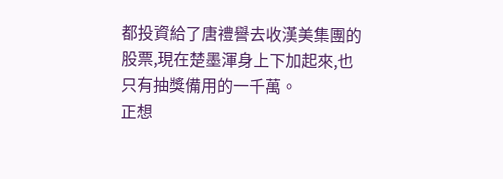都投資給了唐禮譽去收漢美集團的股票,現在楚墨渾身上下加起來,也只有抽獎備用的一千萬。
正想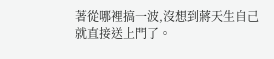著從哪裡搞一波,沒想到蔣天生自己就直接送上門了。